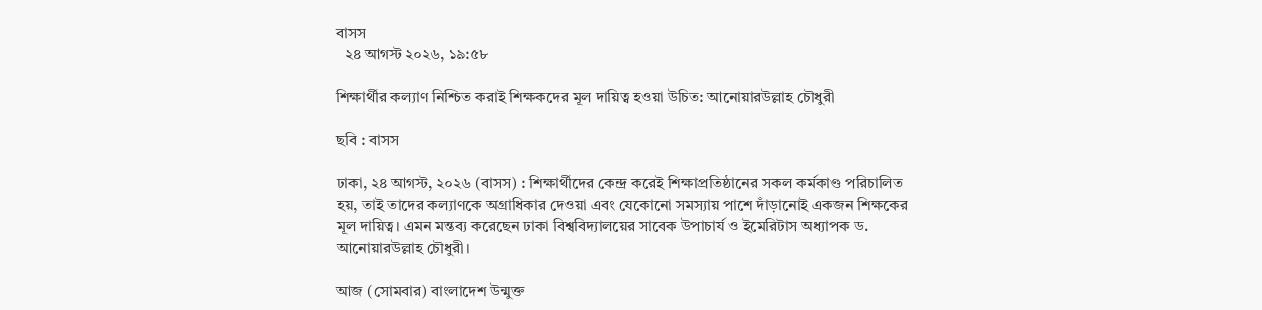বাসস
  ২৪ আগস্ট ২০২৬, ১৯:৫৮

শিক্ষার্থীর কল্যাণ নিশ্চিত করাই শিক্ষকদের মূল দায়িত্ব হওয়া উচিত: আনোয়ারউল্লাহ চৌধুরী

ছবি : বাসস

ঢাকা, ২৪ আগস্ট, ২০২৬ (বাসস) : শিক্ষার্থীদের কেন্দ্র করেই শিক্ষাপ্রতিষ্ঠানের সকল কর্মকাণ্ড পরিচালিত হয়, তাই তাদের কল্যাণকে অগ্রাধিকার দেওয়া এবং যেকোনো সমস্যায় পাশে দাঁড়ানোই একজন শিক্ষকের মূল দায়িত্ব। এমন মন্তব্য করেছেন ঢাকা বিশ্ববিদ্যালয়ের সাবেক উপাচার্য ও ইমেরিটাস অধ্যাপক ড. আনোয়ারউল্লাহ চৌধুরী।

আজ (সোমবার) বাংলাদেশ উন্মুক্ত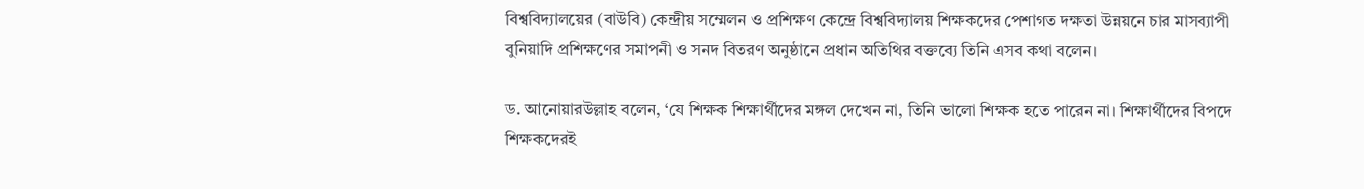বিশ্ববিদ্যালয়ের (বাউবি) কেন্দ্রীয় সম্মেলন ও প্রশিক্ষণ কেন্দ্রে বিশ্ববিদ্যালয় শিক্ষকদের পেশাগত দক্ষতা উন্নয়নে চার মাসব্যাপী বুনিয়াদি প্রশিক্ষণের সমাপনী ও সনদ বিতরণ অনুষ্ঠানে প্রধান অতিথির বক্তব্যে তিনি এসব কথা বলেন।

ড. আনোয়ারউল্লাহ বলেন, ‘যে শিক্ষক শিক্ষার্থীদের মঙ্গল দেখেন না, তিনি ভালো শিক্ষক হতে পারেন না। শিক্ষার্থীদের বিপদে শিক্ষকদেরই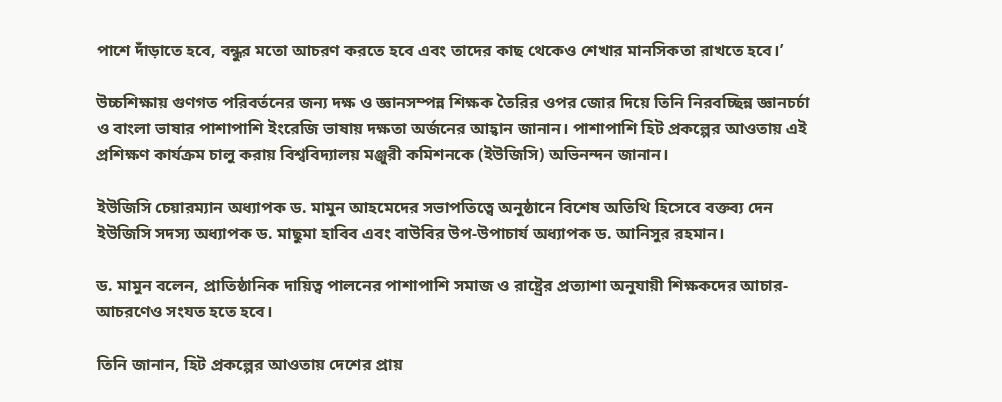পাশে দাঁড়াতে হবে, বন্ধুর মতো আচরণ করতে হবে এবং তাদের কাছ থেকেও শেখার মানসিকতা রাখতে হবে।’

উচ্চশিক্ষায় গুণগত পরিবর্তনের জন্য দক্ষ ও জ্ঞানসম্পন্ন শিক্ষক তৈরির ওপর জোর দিয়ে তিনি নিরবচ্ছিন্ন জ্ঞানচর্চা ও বাংলা ভাষার পাশাপাশি ইংরেজি ভাষায় দক্ষতা অর্জনের আহ্বান জানান। পাশাপাশি হিট প্রকল্পের আওতায় এই প্রশিক্ষণ কার্যক্রম চালু করায় বিশ্ববিদ্যালয় মঞ্জুরী কমিশনকে (ইউজিসি) অভিনন্দন জানান।

ইউজিসি চেয়ারম্যান অধ্যাপক ড. মামুন আহমেদের সভাপতিত্বে অনুষ্ঠানে বিশেষ অতিথি হিসেবে বক্তব্য দেন ইউজিসি সদস্য অধ্যাপক ড. মাছুমা হাবিব এবং বাউবির উপ-উপাচার্য অধ্যাপক ড. আনিসুর রহমান।

ড. মামুন বলেন, প্রাতিষ্ঠানিক দায়িত্ব পালনের পাশাপাশি সমাজ ও রাষ্ট্রের প্রত্যাশা অনুযায়ী শিক্ষকদের আচার-আচরণেও সংযত হতে হবে।

তিনি জানান, হিট প্রকল্পের আওতায় দেশের প্রায়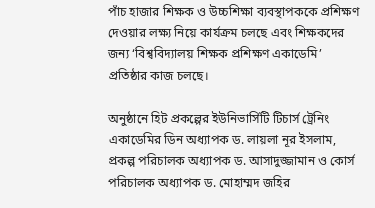পাঁচ হাজার শিক্ষক ও উচ্চশিক্ষা ব্যবস্থাপককে প্রশিক্ষণ দেওয়ার লক্ষ্য নিয়ে কার্যক্রম চলছে এবং শিক্ষকদের জন্য ‘বিশ্ববিদ্যালয় শিক্ষক প্রশিক্ষণ একাডেমি’ প্রতিষ্ঠার কাজ চলছে।

অনুষ্ঠানে হিট প্রকল্পের ইউনিভার্সিটি টিচার্স ট্রেনিং একাডেমির ডিন অধ্যাপক ড. লায়লা নূর ইসলাম, প্রকল্প পরিচালক অধ্যাপক ড. আসাদুজ্জামান ও কোর্স পরিচালক অধ্যাপক ড. মোহাম্মদ জহির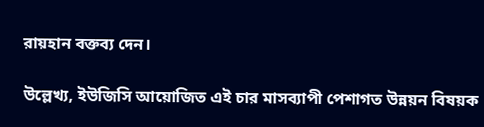রায়হান বক্তব্য দেন।

উল্লেখ্য, ইউজিসি আয়োজিত এই চার মাসব্যাপী পেশাগত উন্নয়ন বিষয়ক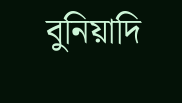বুনিয়াদি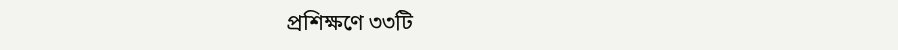প্রশিক্ষণে ৩৩টি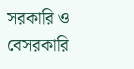সরকারি ও বেসরকারি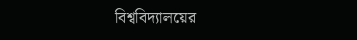বিশ্ববিদ্যালয়ের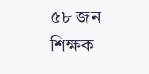৫৮ জন শিক্ষক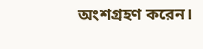অংশগ্রহণ করেন।